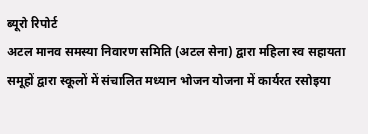ब्यूरो रिपोर्ट
अटल मानव समस्या निवारण समिति (अटल सेना) द्वारा महिला स्व सहायता समूहों द्वारा स्कूलों में संचालित मध्यान भोजन योजना में कार्यरत रसोइया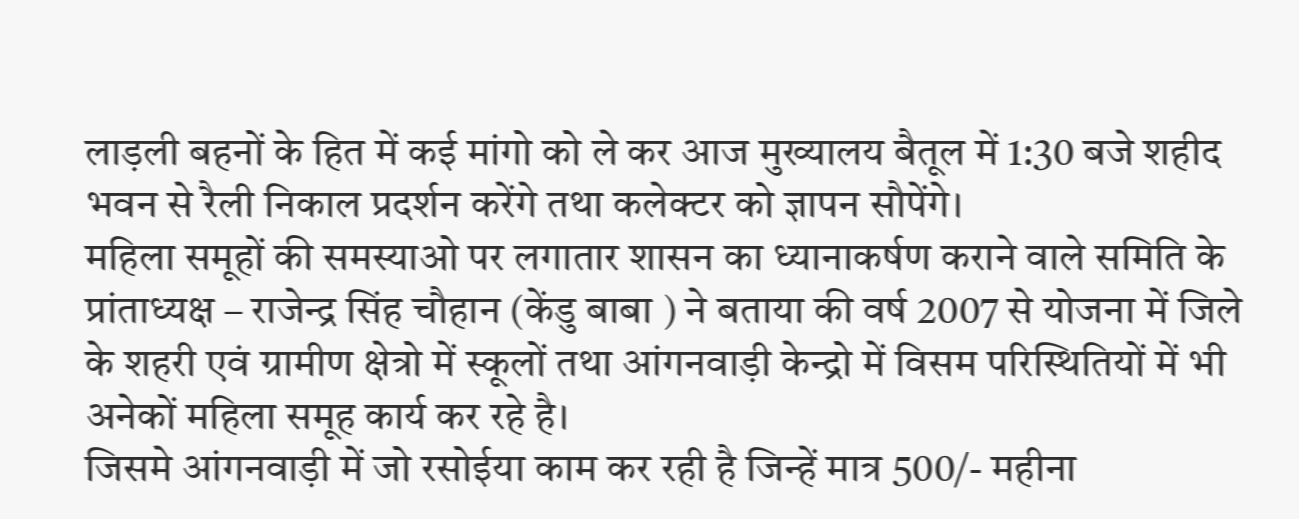लाड़ली बहनों के हित में कई मांगो को ले कर आज मुख्यालय बैतूल में 1:30 बजे शहीद भवन से रैली निकाल प्रदर्शन करेंगे तथा कलेक्टर को ज्ञापन सौपेंगे।
महिला समूहों की समस्याओ पर लगातार शासन का ध्यानाकर्षण कराने वाले समिति के प्रांताध्यक्ष – राजेन्द्र सिंह चौहान (केंडु बाबा ) ने बताया की वर्ष 2007 से योजना में जिले के शहरी एवं ग्रामीण क्षेत्रो में स्कूलों तथा आंगनवाड़ी केन्द्रो में विसम परिस्थितियों में भी अनेकों महिला समूह कार्य कर रहे है।
जिसमे आंगनवाड़ी में जो रसोईया काम कर रही है जिन्हें मात्र 500/- महीना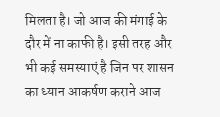मिलता है। जो आज की मंगाई के दौर में ना काफी है। इसी तरह और भी कई समस्याएं है जिन पर शासन का ध्यान आकर्षण कराने आज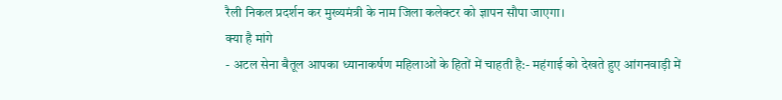रैली निकल प्रदर्शन कर मुख्यमंत्री के नाम जिला कलेक्टर को ज्ञापन सौपा जाएगा।
क्या है मांगे
- अटल सेना बैतूल आपका ध्यानाकर्षण महिलाओं के हितों में चाहती है:- महंगाई को देखते हुए आंगनवाड़ी में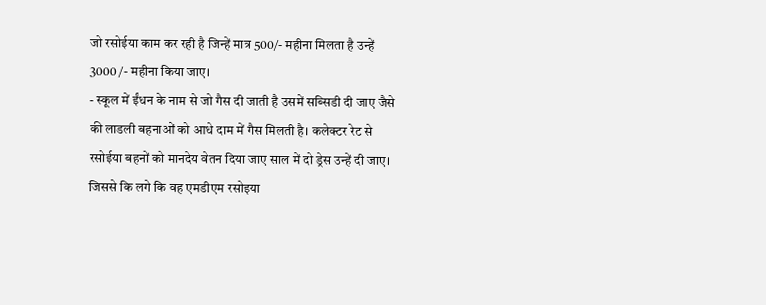जो रसोईया काम कर रही है जिन्हें मात्र 500/- महीना मिलता है उन्हें 3000 /- महीना किया जाए।
- स्कूल में ईंधन के नाम से जो गैस दी जाती है उसमें सब्सिडी दी जाए जैसे की लाडली बहनाओं को आधे दाम में गैस मिलती है। कलेक्टर रेट से रसोईया बहनों को मानदेय वेतन दिया जाए साल में दो ड्रेस उन्हें दी जाए। जिससे कि लगे कि वह एमडीएम रसोइया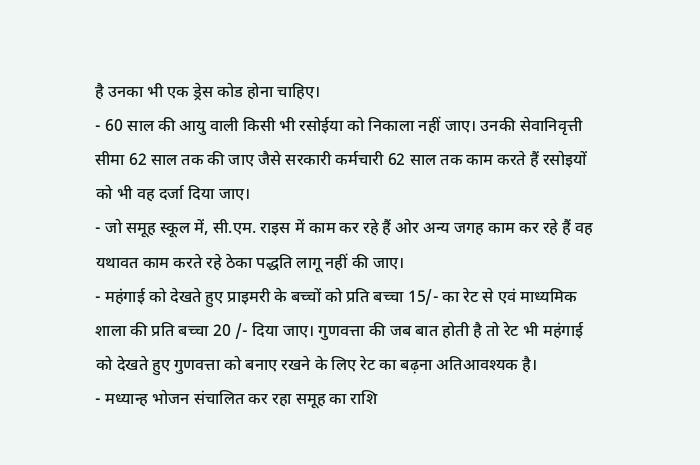है उनका भी एक ड्रेस कोड होना चाहिए।
- 60 साल की आयु वाली किसी भी रसोईया को निकाला नहीं जाए। उनकी सेवानिवृत्ती सीमा 62 साल तक की जाए जैसे सरकारी कर्मचारी 62 साल तक काम करते हैं रसोइयों को भी वह दर्जा दिया जाए।
- जो समूह स्कूल में, सी.एम. राइस में काम कर रहे हैं ओर अन्य जगह काम कर रहे हैं वह यथावत काम करते रहे ठेका पद्धति लागू नहीं की जाए।
- महंगाई को देखते हुए प्राइमरी के बच्चों को प्रति बच्चा 15/- का रेट से एवं माध्यमिक शाला की प्रति बच्चा 20 /- दिया जाए। गुणवत्ता की जब बात होती है तो रेट भी महंगाई को देखते हुए गुणवत्ता को बनाए रखने के लिए रेट का बढ़ना अतिआवश्यक है।
- मध्यान्ह भोजन संचालित कर रहा समूह का राशि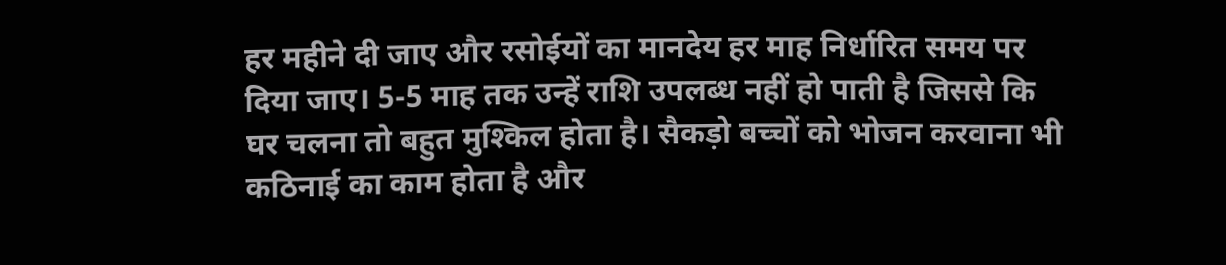हर महीने दी जाए और रसोईयों का मानदेय हर माह निर्धारित समय पर दिया जाए। 5-5 माह तक उन्हें राशि उपलब्ध नहीं हो पाती है जिससे कि घर चलना तो बहुत मुश्किल होता है। सैकड़ो बच्चों को भोजन करवाना भी कठिनाई का काम होता है और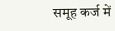समूह कर्ज में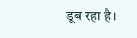डूब रहा है।